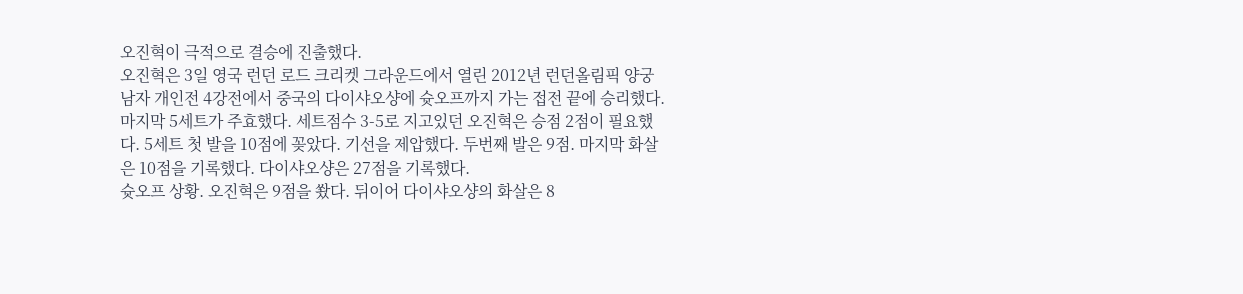오진혁이 극적으로 결승에 진출했다.
오진혁은 3일 영국 런던 로드 크리켓 그라운드에서 열린 2012년 런던올림픽 양궁 남자 개인전 4강전에서 중국의 다이샤오샹에 슛오프까지 가는 접전 끝에 승리했다.
마지막 5세트가 주효했다. 세트점수 3-5로 지고있던 오진혁은 승점 2점이 필요했다. 5세트 첫 발을 10점에 꽂았다. 기선을 제압했다. 두번째 발은 9점. 마지막 화살은 10점을 기록했다. 다이샤오샹은 27점을 기록했다.
슛오프 상황. 오진혁은 9점을 쐈다. 뒤이어 다이샤오샹의 화살은 8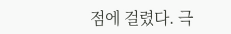점에 걸렸다. 극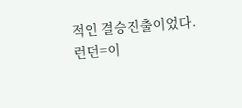적인 결승진출이었다.
런던=이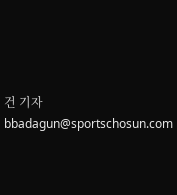건 기자 bbadagun@sportschosun.com